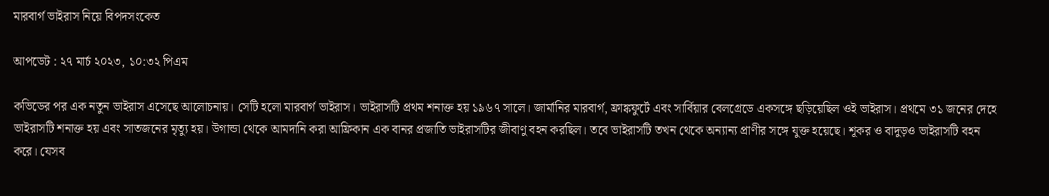মারবার্গ ভাইরাস নিয়ে বিপদসংকেত

আপডেট : ২৭ মার্চ ২০২৩, ১০:৩২ পিএম

কভিডের পর এক নতুন ভাইরাস এসেছে আলোচনায়। সেটি হলো মারবার্গ ভাইরাস। ভাইরাসটি প্রথম শনাক্ত হয় ১৯৬৭ সালে। জার্মানির মারবার্গ, ফ্রাঙ্কফুর্টে এবং সার্বিয়ার বেলগ্রেডে একসঙ্গে ছড়িয়েছিল ওই ভাইরাস। প্রথমে ৩১ জনের দেহে ভাইরাসটি শনাক্ত হয় এবং সাতজনের মৃত্যু হয়। উগান্ডা থেকে আমদানি করা আফ্রিকান এক বানর প্রজাতি ভাইরাসটির জীবাণু বহন করছিল। তবে ভাইরাসটি তখন থেকে অন্যান্য প্রাণীর সঙ্গে যুক্ত হয়েছে। শূকর ও বাদুড়ও ভাইরাসটি বহন করে। যেসব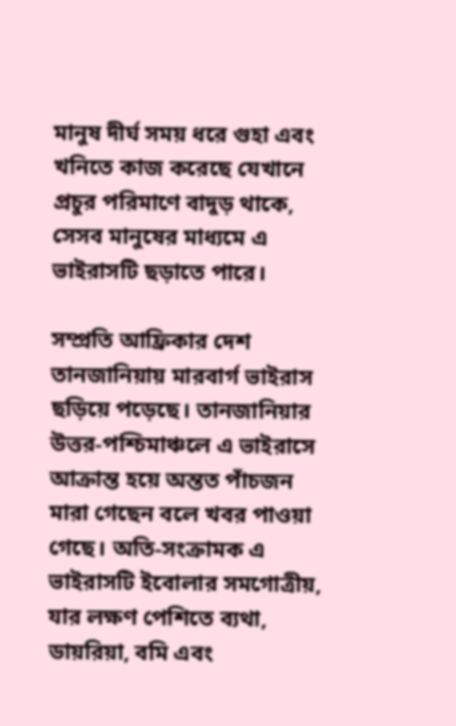মানুষ দীর্ঘ সময় ধরে গুহা এবং খনিতে কাজ করেছে যেখানে প্রচুর পরিমাণে বাদুড় থাকে, সেসব মানুষের মাধ্যমে এ ভাইরাসটি ছড়াতে পারে।

সম্প্রতি আফ্রিকার দেশ তানজানিয়ায় মারবার্গ ভাইরাস ছড়িয়ে পড়েছে। তানজানিয়ার উত্তর-পশ্চিমাঞ্চলে এ ভাইরাসে আক্রান্ত হয়ে অন্তত পাঁচজন মারা গেছেন বলে খবর পাওয়া গেছে। অতি-সংক্রামক এ ভাইরাসটি ইবোলার সমগোত্রীয়, যার লক্ষণ পেশিতে ব্যথা, ডায়রিয়া, বমি এবং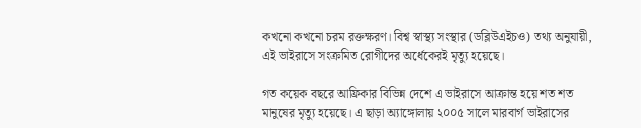কখনো কখনো চরম রক্তক্ষরণ। বিশ্ব স্বাস্থ্য সংস্থার (ডব্লিউএইচও) তথ্য অনুযায়ী, এই ভাইরাসে সংক্রমিত রোগীদের অর্ধেকেরই মৃত্যু হয়েছে।

গত কয়েক বছরে আফ্রিকার বিভিন্ন দেশে এ ভাইরাসে আক্রান্ত হয়ে শত শত মানুষের মৃত্যু হয়েছে। এ ছাড়া অ্যাঙ্গোলায় ২০০৫ সালে মারবার্গ ভাইরাসের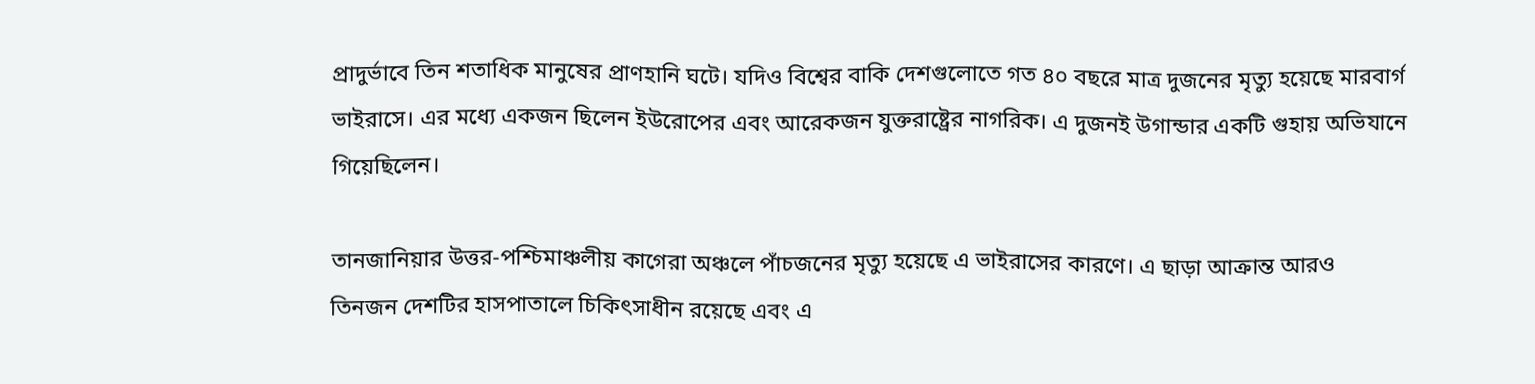প্রাদুর্ভাবে তিন শতাধিক মানুষের প্রাণহানি ঘটে। যদিও বিশ্বের বাকি দেশগুলোতে গত ৪০ বছরে মাত্র দুজনের মৃত্যু হয়েছে মারবার্গ ভাইরাসে। এর মধ্যে একজন ছিলেন ইউরোপের এবং আরেকজন যুক্তরাষ্ট্রের নাগরিক। এ দুজনই উগান্ডার একটি গুহায় অভিযানে গিয়েছিলেন।

তানজানিয়ার উত্তর-পশ্চিমাঞ্চলীয় কাগেরা অঞ্চলে পাঁচজনের মৃত্যু হয়েছে এ ভাইরাসের কারণে। এ ছাড়া আক্রান্ত আরও তিনজন দেশটির হাসপাতালে চিকিৎসাধীন রয়েছে এবং এ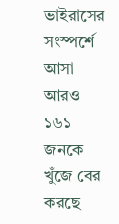ভাইরাসের সংস্পর্শে আসা আরও ১৬১ জনকে খুঁজে বের করছে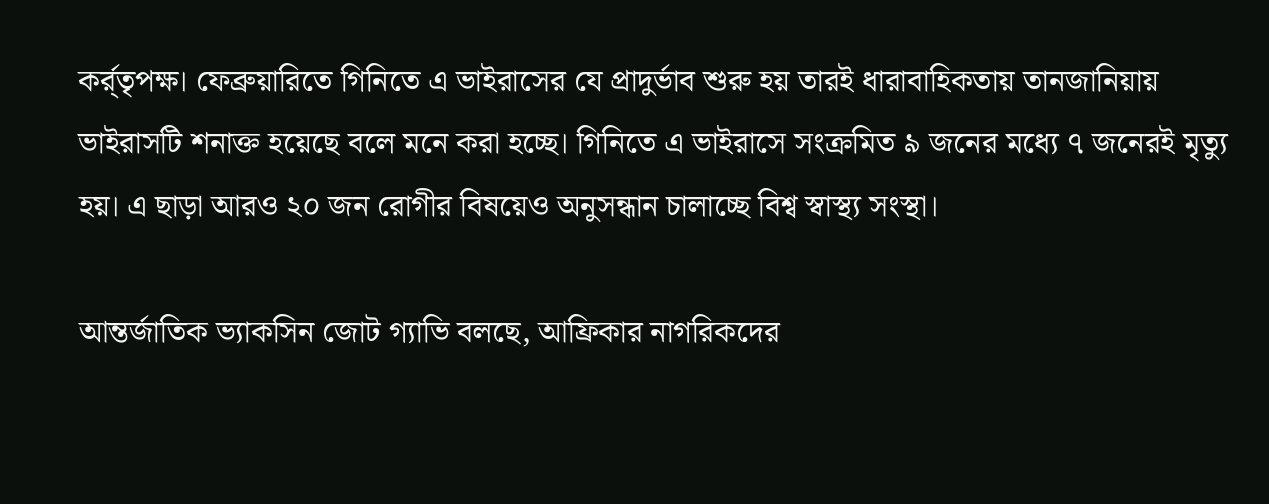কর্র্তৃপক্ষ। ফেব্রুয়ারিতে গিনিতে এ ভাইরাসের যে প্রাদুর্ভাব শুরু হয় তারই ধারাবাহিকতায় তানজানিয়ায় ভাইরাসটি শনাক্ত হয়েছে বলে মনে করা হচ্ছে। গিনিতে এ ভাইরাসে সংক্রমিত ৯ জনের মধ্যে ৭ জনেরই মৃত্যু হয়। এ ছাড়া আরও ২০ জন রোগীর বিষয়েও অনুসন্ধান চালাচ্ছে বিশ্ব স্বাস্থ্য সংস্থা।

আন্তর্জাতিক ভ্যাকসিন জোট গ্যাভি বলছে, আফ্রিকার নাগরিকদের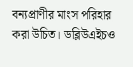বন্যপ্রাণীর মাংস পরিহার করা উচিত। ডব্লিউএইচও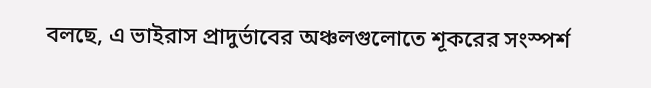বলছে, এ ভাইরাস প্রাদুর্ভাবের অঞ্চলগুলোতে শূকরের সংস্পর্শ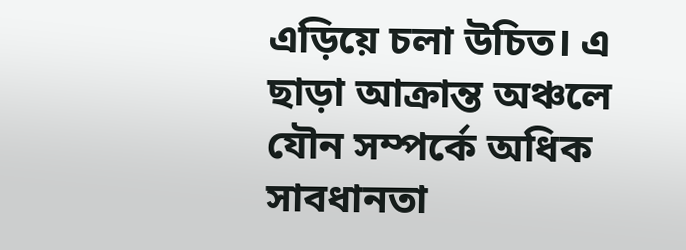এড়িয়ে চলা উচিত। এ ছাড়া আক্রান্ত অঞ্চলে যৌন সম্পর্কে অধিক সাবধানতা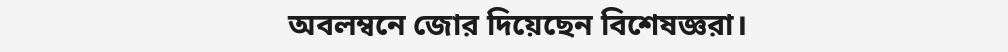অবলম্বনে জোর দিয়েছেন বিশেষজ্ঞরা।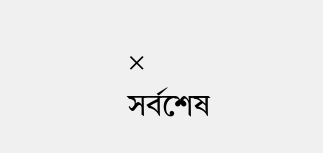×
সর্বশেষ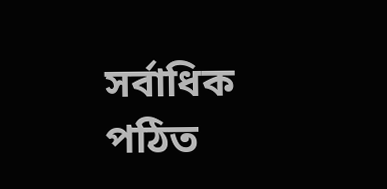সর্বাধিক পঠিত